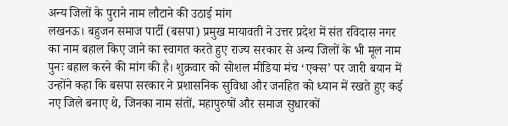अन्य जिलों के पुराने नाम लौटाने की उठाई मांग
लखनऊ। बहुजन समाज पार्टी (बसपा) प्रमुख मायावती ने उत्तर प्रदेश में संत रविदास नगर का नाम बहाल किए जाने का स्वागत करते हुए राज्य सरकार से अन्य जिलों के भी मूल नाम पुनः बहाल करने की मांग की है। शुक्रवार को सोशल मीडिया मंच ‘एक्स’ पर जारी बयान में उन्होंने कहा कि बसपा सरकार ने प्रशासनिक सुविधा और जनहित को ध्यान में रखते हुए कई नए जिले बनाए थे, जिनका नाम संतों, महापुरुषों और समाज सुधारकों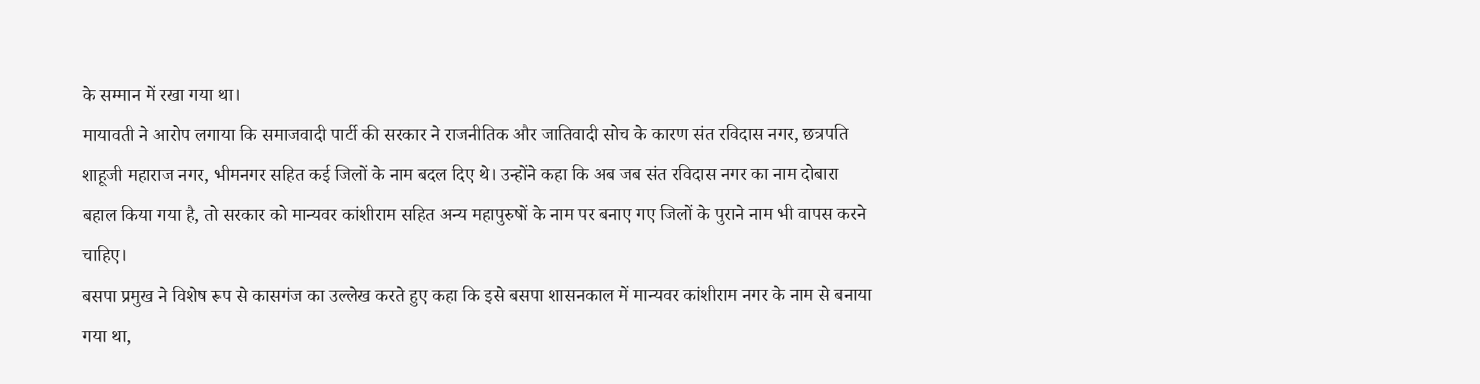के सम्मान में रखा गया था।
मायावती ने आरोप लगाया कि समाजवादी पार्टी की सरकार ने राजनीतिक और जातिवादी सोच के कारण संत रविदास नगर, छत्रपति शाहूजी महाराज नगर, भीमनगर सहित कई जिलों के नाम बदल दिए थे। उन्होंने कहा कि अब जब संत रविदास नगर का नाम दोबारा बहाल किया गया है, तो सरकार को मान्यवर कांशीराम सहित अन्य महापुरुषों के नाम पर बनाए गए जिलों के पुराने नाम भी वापस करने चाहिए।
बसपा प्रमुख ने विशेष रूप से कासगंज का उल्लेख करते हुए कहा कि इसे बसपा शासनकाल में मान्यवर कांशीराम नगर के नाम से बनाया गया था,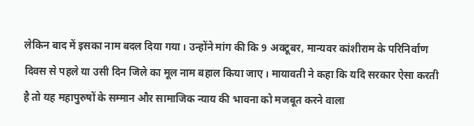लेकिन बाद में इसका नाम बदल दिया गया। उन्होंने मांग की कि 9 अक्टूबर, मान्यवर कांशीराम के परिनिर्वाण दिवस से पहले या उसी दिन जिले का मूल नाम बहाल किया जाए। मायावती ने कहा कि यदि सरकार ऐसा करती है तो यह महापुरुषों के सम्मान और सामाजिक न्याय की भावना को मजबूत करने वाला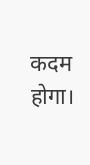कदम होगा।